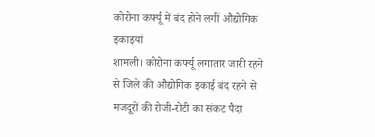कोरोना कर्फ्यू में बंद होने लगीं औद्योगिक इकाइयां
शामली। कोरोना कर्फ्यू लगातार जारी रहने से जिले की औद्योगिक इकाई बंद रहने से मजदूरों की रोजी-रोटी का संकट पैदा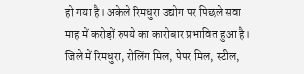हो गया है। अकेले रिमधुरा उद्योग पर पिछले सवा माह में करोड़ों रुपये का कारोबार प्रभावित हुआ है।
जिले में रिमधुरा, रोलिंग मिल, पेपर मिल, स्टील,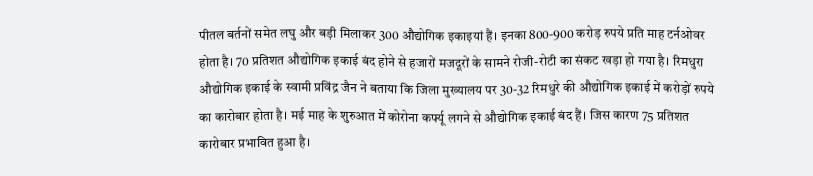पीतल बर्तनों समेत लघु और बड़ी मिलाकर 300 औद्योगिक इकाइयां हैं। इनका 800-900 करोड़ रुपये प्रति माह टर्नओवर होता है। 70 प्रतिशत औद्योगिक इकाई बंद होने से हजारों मजदूरों के सामने रोजी-रोटी का संकट खड़ा हो गया है। रिमधुरा औद्योगिक इकाई के स्वामी प्रविंद्र जैन ने बताया कि जिला मुख्यालय पर 30-32 रिमधुरे की औद्योगिक इकाई में करोड़ों रुपये का कारोबार होता है। मई माह के शुरुआत में कोरोना कर्फ्यू लगने से औद्योगिक इकाई बंद हैं। जिस कारण 75 प्रतिशत कारोबार प्रभावित हुआ है।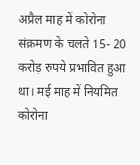अप्रैल माह में कोरोना संक्रमण के चलते 15- 20 करोड़ रुपये प्रभावित हुआ था। मई माह में नियमित कोरोना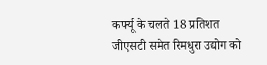कर्फ्यू के चलते 18 प्रतिशत जीएसटी समेत रिमधुरा उद्योग को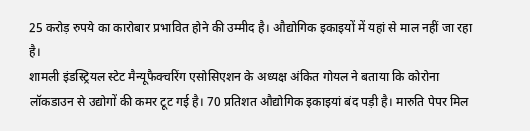25 करोड़ रुपये का कारोबार प्रभावित होने की उम्मीद है। औद्योगिक इकाइयों में यहां से माल नहीं जा रहा है।
शामली इंडस्ट्रियल स्टेट मैन्यूफैक्चरिंग एसोसिएशन के अध्यक्ष अंकित गोयल ने बताया कि कोरोना लॉकडाउन से उद्योगों की कमर टूट गई है। 70 प्रतिशत औद्योगिक इकाइयां बंद पड़ी है। मारुति पेपर मिल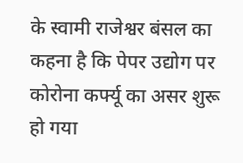के स्वामी राजेश्वर बंसल का कहना है कि पेपर उद्योग पर कोरोना कर्फ्यू का असर शुरू हो गया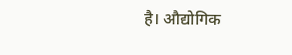है। औद्योगिक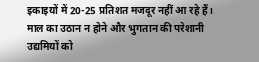इकाइयों में 20-25 प्रतिशत मजदूर नहीं आ रहे हैं। माल का उठान न होने और भुगतान की परेशानी उद्यमियों को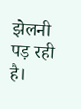झेलनी पड़ रही है।